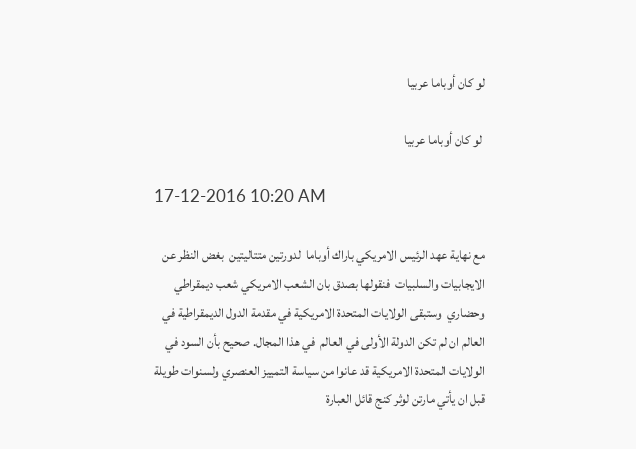لو كان أوباما عربيا

 لو كان أوباما عربيا

17-12-2016 10:20 AM

مع نهاية عهد الرئيس الامريكي باراك أوباما  لدورتين متتاليتين  بغض النظر عن الايجابيات والسلبيات  فنقولها بصدق بان الشعب الامريكي شعب ديمقراطي  وحضاري  وستبقى الولايات المتحدة الامريكية في مقدمة الدول الديمقراطية في العالم ان لم تكن الدولة الأولى في العالم  في هذا المجال. صحيح بأن السود في الولايات المتحدة الامريكية قد عانوا من سياسة التمييز العنصري ولسنوات طويلة قبل ان يأتي مارتن لوثر كنج قائل العبارة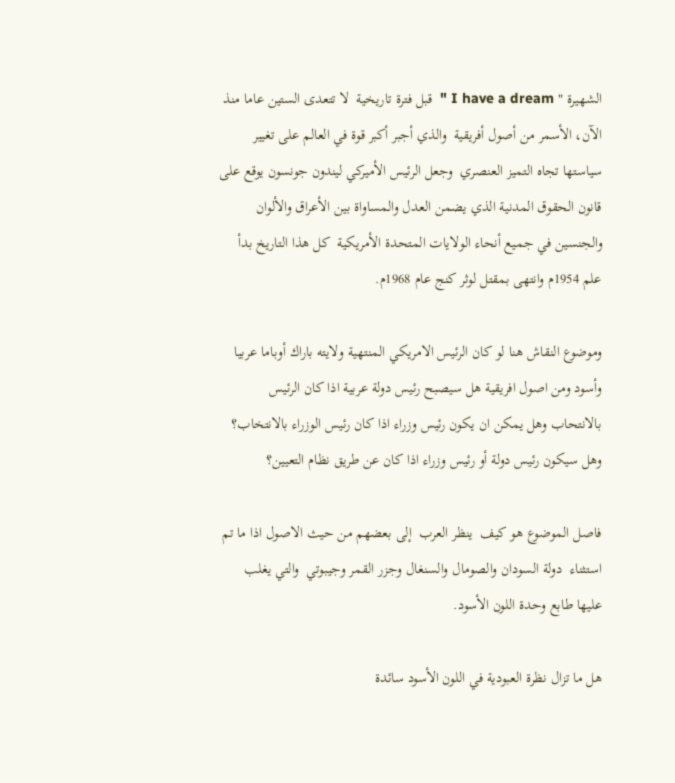الشهيرة " I have a dream "  قبل فترة تاريخية  لا تتعدى الستين عاما منذ الآن، الأسمر من أصول أفريقية  والذي أجبر أكبر قوة في العالم على تغيير سياستها تجاه التميز العنصري  وجعل الرئيس الأميركي ليندون جونسون يوقع على قانون الحقوق المدنية الذي يضمن العدل والمساواة بين الأعراق والألوان والجنسين في جميع أنحاء الولايات المتحدة الأمريكية  كل هذا التاريخ بدأ علم 1954م وانتهى بمقتل لوثر كنج عام 1968م.

وموضوع النقاش هنا لو كان الرئيس الامريكي المنتهية ولايته باراك أوباما عربيا وأسود ومن اصول افريقية هل سيصبح رئيس دولة عربية اذا كان الرئيس بالانتحاب وهل يمكن ان يكون رئيس وزراء اذا كان رئيس الوزراء بالانتخاب؟ وهل سيكون رئيس دولة أو رئيس وزراء اذا كان عن طريق نظام التعيين؟

فاصل الموضوع هو كيف  ينظر العرب  إلى بعضهم من حيث الاصول اذا ما تم استثناء  دولة السودان والصومال والسنغال وجزر القمر وجيبوتي  والتي يغلب عليها طابع وحدة اللون الأسود.

هل ما تزال نظرة العبودية في اللون الأسود سائدة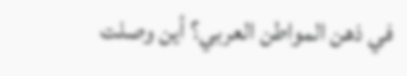في ذهن المواطن العربي؟ أين وصلت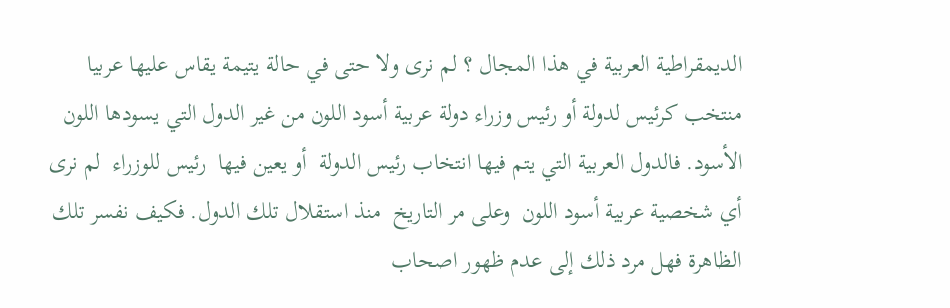الديمقراطية العربية في هذا المجال ؟ لم نرى ولا حتى في حالة يتيمة يقاس عليها عربيا منتخب كرئيس لدولة أو رئيس وزراء دولة عربية أسود اللون من غير الدول التي يسودها اللون الأسود. فالدول العربية التي يتم فيها انتخاب رئيس الدولة  أو يعين فيها  رئيس للوزراء  لم نرى أي شخصية عربية أسود اللون  وعلى مر التاريخ  منذ استقلال تلك الدول. فكيف نفسر تلك الظاهرة فهل مرد ذلك إلى عدم ظهور اصحاب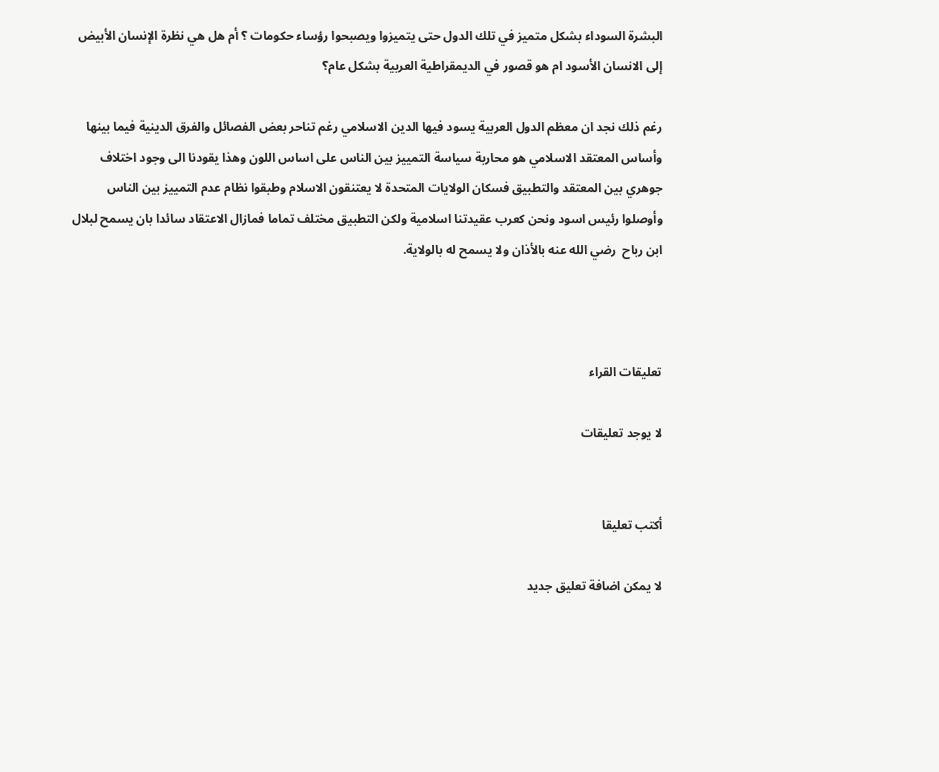البشرة السوداء بشكل متميز في تلك الدول حتى يتميزوا ويصبحوا رؤساء حكومات ؟ أم هل هي نظرة الإنسان الأبيض إلى الانسان الأسود ام هو قصور في الديمقراطية العربية بشكل عام؟

رغم ذلك نجد ان معظم الدول العربية يسود فيها الدين الاسلامي رغم تناحر بعض الفصائل والفرق الدينية فيما بينها وأساس المعتقد الاسلامي هو محاربة سياسة التمييز بين الناس على اساس اللون وهذا يقودنا الى وجود اختلاف جوهري بين المعتقد والتطبيق فسكان الولايات المتحدة لا يعتنقون الاسلام وطبقوا نظام عدم التمييز بين الناس وأوصلوا رئيس اسود ونحن كعرب عقيدتنا اسلامية ولكن التطبيق مختلف تماما فمازال الاعتقاد سائدا بان يسمح لبلال ابن رباح  رضي الله عنه بالأذان ولا يسمح له بالولاية.



تعليقات القراء

لا يوجد تعليقات


أكتب تعليقا

لا يمكن اضافة تعليق جديد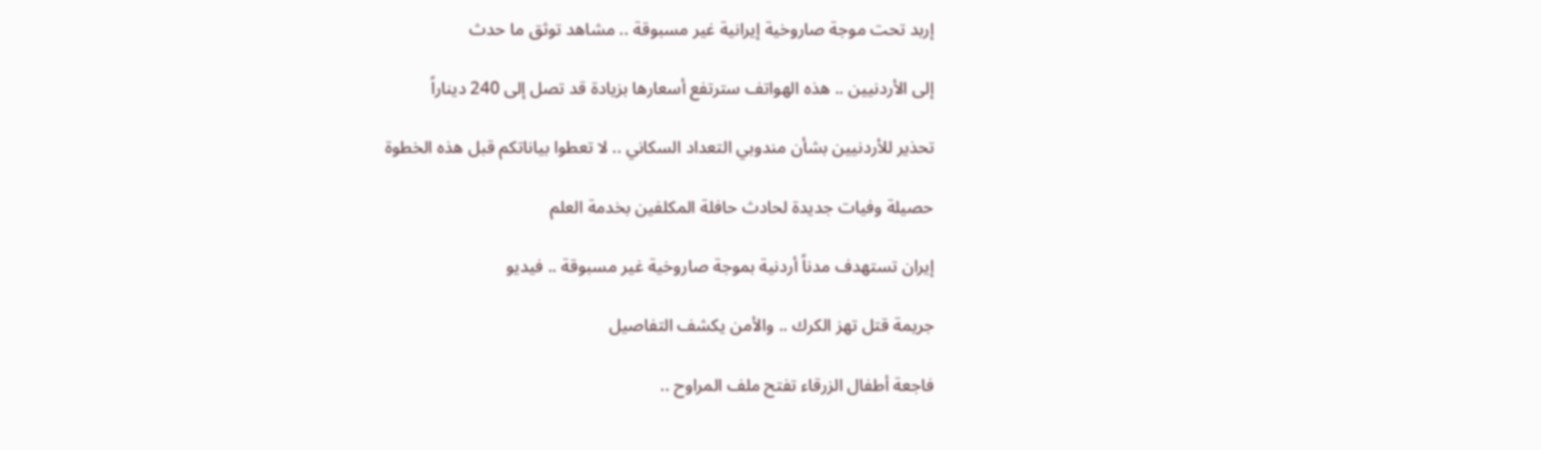إربد تحت موجة صاروخية إيرانية غير مسبوقة .. مشاهد توثق ما حدث

إلى الأردنيين .. هذه الهواتف سترتفع أسعارها بزيادة قد تصل إلى 240 ديناراً

تحذير للأردنيين بشأن مندوبي التعداد السكاني .. لا تعطوا بياناتكم قبل هذه الخطوة

حصيلة وفيات جديدة لحادث حافلة المكلفين بخدمة العلم

إيران تستهدف مدناً أردنية بموجة صاروخية غير مسبوقة .. فيديو

جريمة قتل تهز الكرك .. والأمن يكشف التفاصيل

فاجعة أطفال الزرقاء تفتح ملف المراوح ..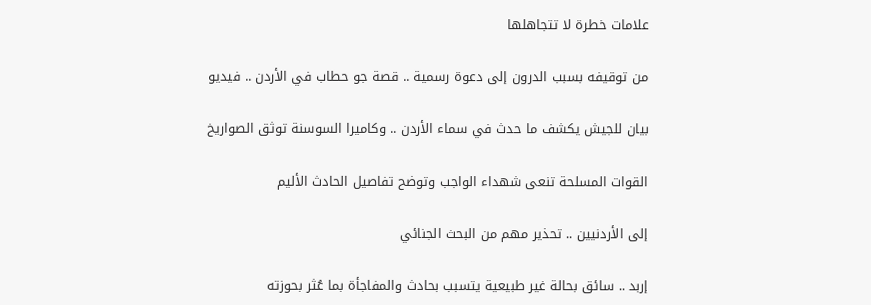علامات خطرة لا تتجاهلها

من توقيفه بسبب الدرون إلى دعوة رسمية .. قصة جو حطاب في الأردن .. فيديو

بيان للجيش يكشف ما حدث في سماء الأردن .. وكاميرا السوسنة توثق الصواريخ

القوات المسلحة تنعى شهداء الواجب وتوضح تفاصيل الحادث الأليم

إلى الأردنيين .. تحذير مهم من البحث الجنائي

إربد .. سائق بحالة غير طبيعية يتسبب بحادث والمفاجأة بما عُثر بحوزته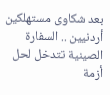بعد شكاوى مستهلكين أردنيين .. السفارة الصينية تتدخل لحل أزمة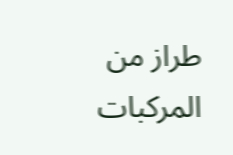طراز من المركبات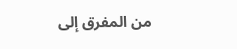من المفرق إلى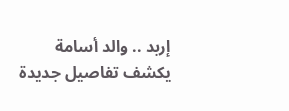إربد .. والد أسامة يكشف تفاصيل جديدة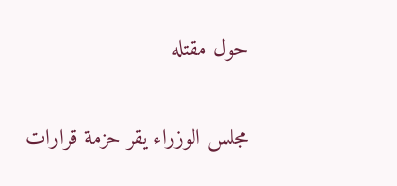حول مقتله

مجلس الوزراء يقر حزمة قرارات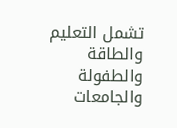تشمل التعليم والطاقة والطفولة والجامعات